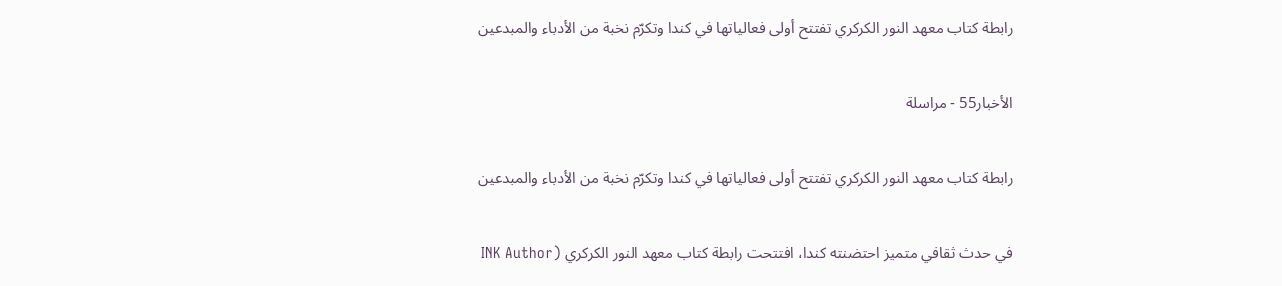رابطة كتاب معهد النور الكركري تفتتح أولى فعالياتها في كندا وتكرّم نخبة من الأدباء والمبدعين

الأخبار55 - مراسلة

رابطة كتاب معهد النور الكركري تفتتح أولى فعالياتها في كندا وتكرّم نخبة من الأدباء والمبدعين

في حدث ثقافي متميز احتضنته كندا، افتتحت رابطة كتاب معهد النور الكركري (INK Author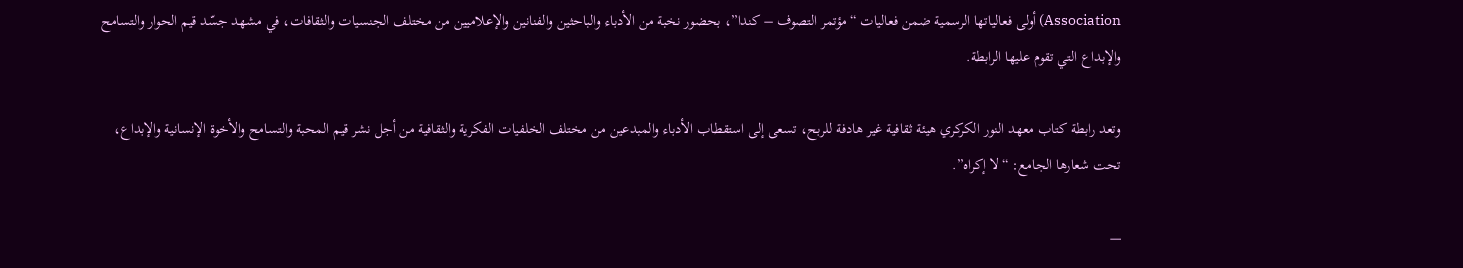Association) أولى فعالياتها الرسمية ضمن فعاليات “مؤتمر التصوف – كندا”، بحضور نخبة من الأدباء والباحثين والفنانين والإعلاميين من مختلف الجنسيات والثقافات، في مشهد جسّد قيم الحوار والتسامح والإبداع التي تقوم عليها الرابطة.

وتعد رابطة كتاب معهد النور الكركري هيئة ثقافية غير هادفة للربح، تسعى إلى استقطاب الأدباء والمبدعين من مختلف الخلفيات الفكرية والثقافية من أجل نشر قيم المحبة والتسامح والأخوة الإنسانية والإبداع، تحت شعارها الجامع: “لا إكراه”.

—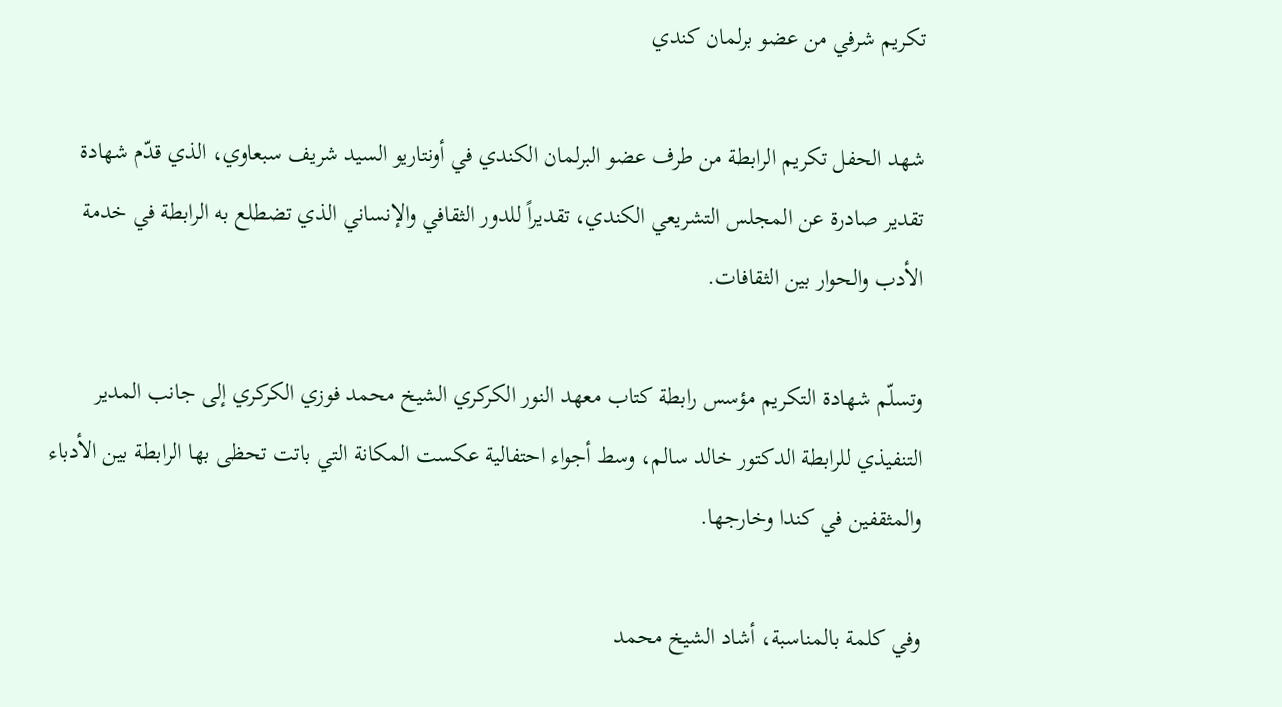تكريم شرفي من عضو برلمان كندي

شهد الحفل تكريم الرابطة من طرف عضو البرلمان الكندي في أونتاريو السيد شريف سبعاوي، الذي قدّم شهادة تقدير صادرة عن المجلس التشريعي الكندي، تقديراً للدور الثقافي والإنساني الذي تضطلع به الرابطة في خدمة الأدب والحوار بين الثقافات.

وتسلّم شهادة التكريم مؤسس رابطة كتاب معهد النور الكركري الشيخ محمد فوزي الكركري إلى جانب المدير التنفيذي للرابطة الدكتور خالد سالم، وسط أجواء احتفالية عكست المكانة التي باتت تحظى بها الرابطة بين الأدباء والمثقفين في كندا وخارجها.

وفي كلمة بالمناسبة، أشاد الشيخ محمد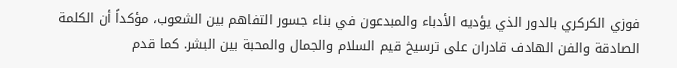فوزي الكركري بالدور الذي يؤديه الأدباء والمبدعون في بناء جسور التفاهم بين الشعوب، مؤكداً أن الكلمة الصادقة والفن الهادف قادران على ترسيخ قيم السلام والجمال والمحبة بين البشر. كما قدم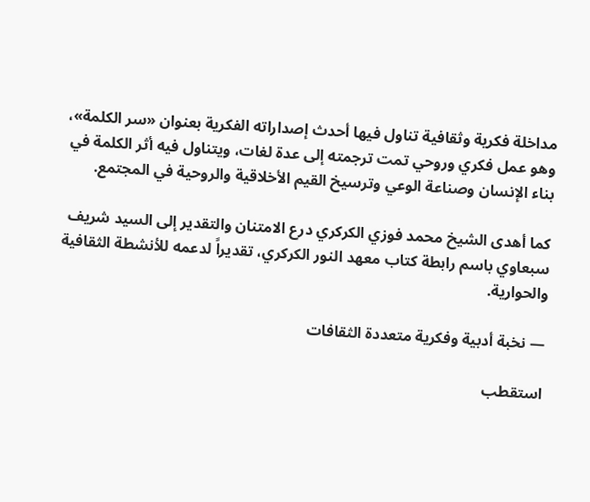مداخلة فكرية وثقافية تناول فيها أحدث إصداراته الفكرية بعنوان «سر الكلمة»، وهو عمل فكري وروحي تمت ترجمته إلى عدة لغات، ويتناول فيه أثر الكلمة في بناء الإنسان وصناعة الوعي وترسيخ القيم الأخلاقية والروحية في المجتمع.

كما أهدى الشيخ محمد فوزي الكركري درع الامتنان والتقدير إلى السيد شريف سبعاوي باسم رابطة كتاب معهد النور الكركري، تقديراً لدعمه للأنشطة الثقافية والحوارية.

— نخبة أدبية وفكرية متعددة الثقافات

استقطب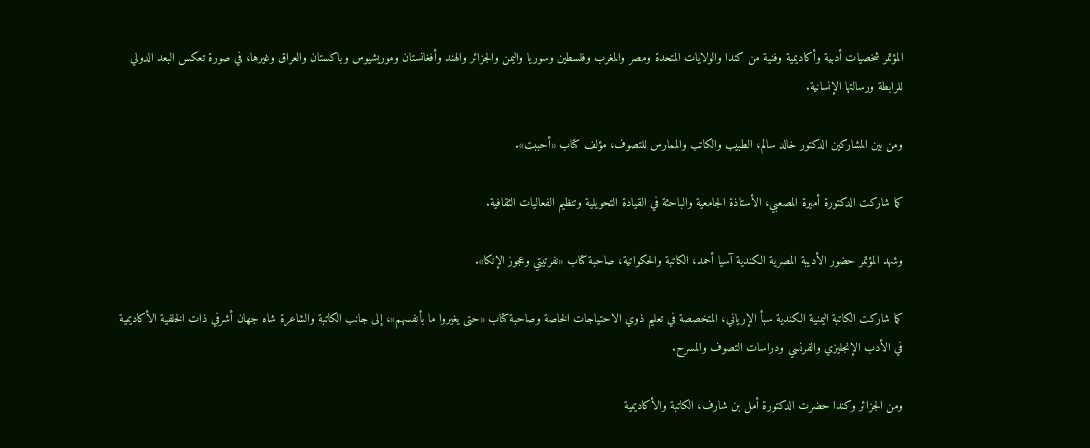المؤتمر شخصيات أدبية وأكاديمية وفنية من كندا والولايات المتحدة ومصر والمغرب وفلسطين وسوريا واليمن والجزائر والهند وأفغانستان وموريشيوس وباكستان والعراق وغيرها، في صورة تعكس البعد الدولي للرابطة ورسالتها الإنسانية.

ومن بين المشاركين الدكتور خالد سالم، الطبيب والكاتب والممارس للتصوف، مؤلف كتاب «أحببت».

كما شاركت الدكتورة أميرة المصعبي، الأستاذة الجامعية والباحثة في القيادة التحويلية وتنظيم الفعاليات الثقافية.

وشهد المؤتمر حضور الأديبة المصرية الكندية آسيا أحمد، الكاتبة والحكواتية، صاحبة كتاب «نفرتيتي وعجوز الإنكا».

كما شاركت الكاتبة اليمنية الكندية سبأ الإرياني، المتخصصة في تعليم ذوي الاحتياجات الخاصة وصاحبة كتاب «حتى يغيروا ما بأنفسهم»، إلى جانب الكاتبة والشاعرة شاه جهان أشرفي ذات الخلفية الأكاديمية في الأدب الإنجليزي والفرنسي ودراسات التصوف والمسرح.

ومن الجزائر وكندا حضرت الدكتورة أمل بن شارف، الكاتبة والأكاديمية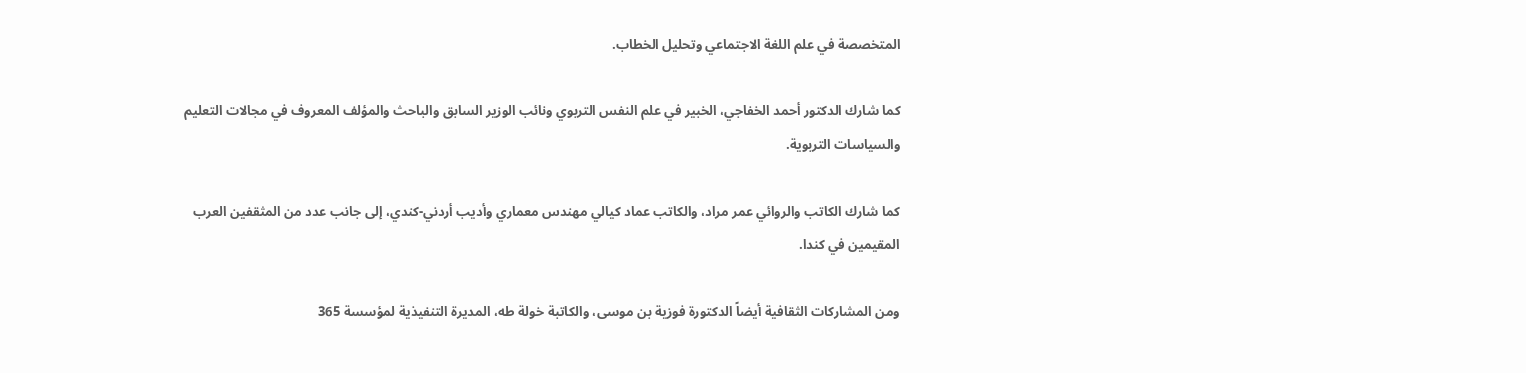المتخصصة في علم اللغة الاجتماعي وتحليل الخطاب.

كما شارك الدكتور أحمد الخفاجي، الخبير في علم النفس التربوي ونائب الوزير السابق والباحث والمؤلف المعروف في مجالات التعليم والسياسات التربوية.

كما شارك الكاتب والروائي عمر مراد، والكاتب عماد كيالي مهندس معماري وأديب أردني-كندي، إلى جانب عدد من المثقفين العرب المقيمين في كندا.

ومن المشاركات الثقافية أيضاً الدكتورة فوزية بن موسى، والكاتبة خولة طه، المديرة التنفيذية لمؤسسة 365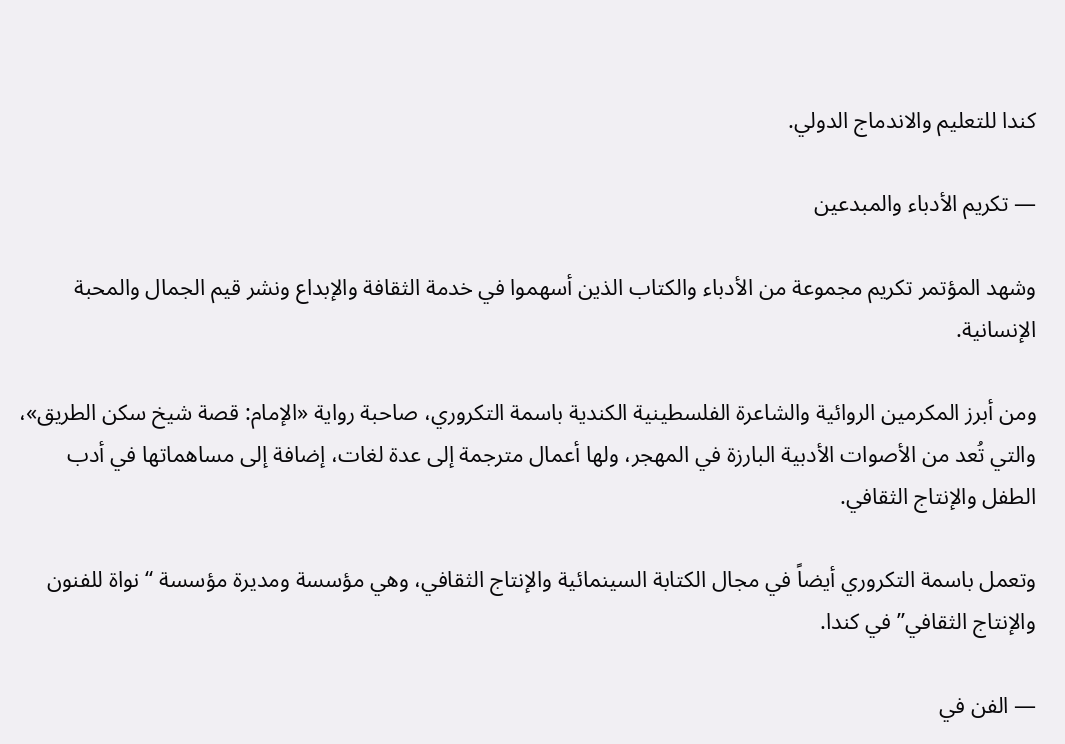كندا للتعليم والاندماج الدولي.

— تكريم الأدباء والمبدعين

وشهد المؤتمر تكريم مجموعة من الأدباء والكتاب الذين أسهموا في خدمة الثقافة والإبداع ونشر قيم الجمال والمحبة الإنسانية.

ومن أبرز المكرمين الروائية والشاعرة الفلسطينية الكندية باسمة التكروري، صاحبة رواية «الإمام: قصة شيخ سكن الطريق»، والتي تُعد من الأصوات الأدبية البارزة في المهجر، ولها أعمال مترجمة إلى عدة لغات، إضافة إلى مساهماتها في أدب الطفل والإنتاج الثقافي.

وتعمل باسمة التكروري أيضاً في مجال الكتابة السينمائية والإنتاج الثقافي، وهي مؤسسة ومديرة مؤسسة “نواة للفنون والإنتاج الثقافي” في كندا.

— الفن في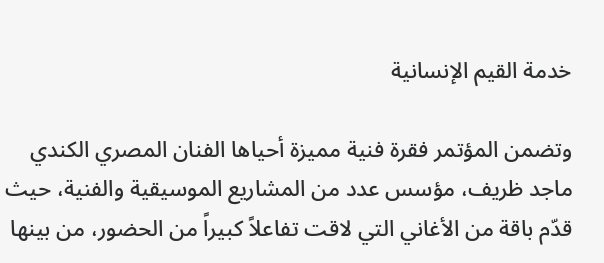خدمة القيم الإنسانية

وتضمن المؤتمر فقرة فنية مميزة أحياها الفنان المصري الكندي ماجد ظريف، مؤسس عدد من المشاريع الموسيقية والفنية، حيث قدّم باقة من الأغاني التي لاقت تفاعلاً كبيراً من الحضور، من بينها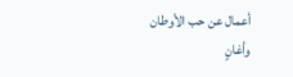أعمال عن حب الأوطان وأغانٍ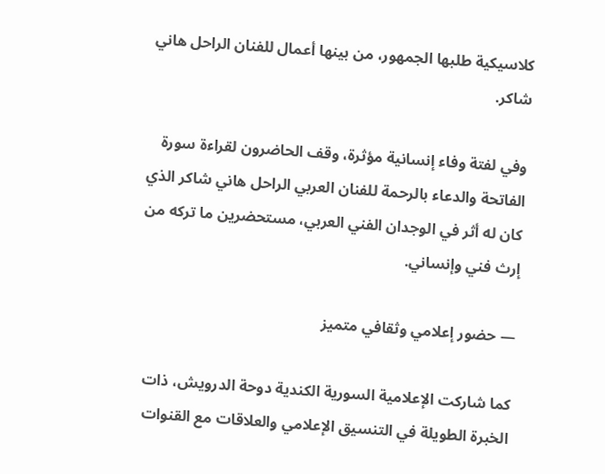كلاسيكية طلبها الجمهور، من بينها أعمال للفنان الراحل هاني شاكر.

وفي لفتة وفاء إنسانية مؤثرة، وقف الحاضرون لقراءة سورة الفاتحة والدعاء بالرحمة للفنان العربي الراحل هاني شاكر الذي كان له أثر في الوجدان الفني العربي، مستحضرين ما تركه من إرث فني وإنساني.

— حضور إعلامي وثقافي متميز

كما شاركت الإعلامية السورية الكندية دوحة الدرويش، ذات الخبرة الطويلة في التنسيق الإعلامي والعلاقات مع القنوات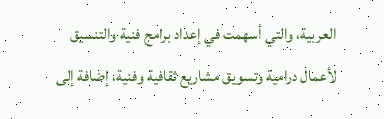العربية، والتي أسهمت في إعداد برامج فنية والتنسيق لأعمال درامية وتسويق مشاريع ثقافية وفنية، إضافة إلى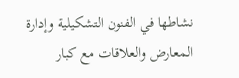نشاطها في الفنون التشكيلية وإدارة المعارض والعلاقات مع كبار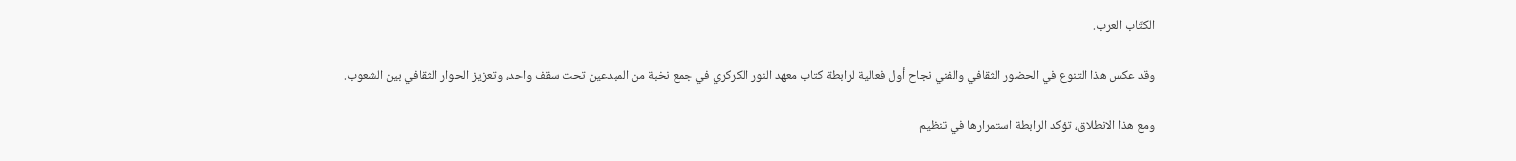الكتّاب العرب.

وقد عكس هذا التنوع في الحضور الثقافي والفني نجاح أول فعالية لرابطة كتاب معهد النور الكركري في جمع نخبة من المبدعين تحت سقف واحد، وتعزيز الحوار الثقافي بين الشعوب.

ومع هذا الانطلاق، تؤكد الرابطة استمرارها في تنظيم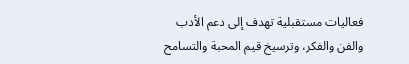فعاليات مستقبلية تهدف إلى دعم الأدب والفن والفكر، وترسيخ قيم المحبة والتسامح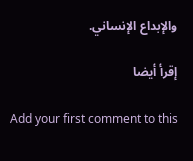والإبداع الإنساني.

إقرأ أيضا

Add your first comment to this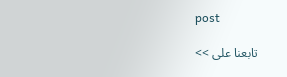post

تابعنا على >>